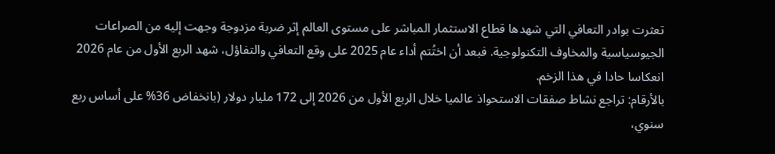تعثرت بوادر التعافي التي شهدها قطاع الاستثمار المباشر على مستوى العالم إثر ضربة مزدوجة وجهت إليه من الصراعات الجيوسياسية والمخاوف التكنولوجية. فبعد أن اختُتم أداء عام 2025 على وقع التعافي والتفاؤل، شهد الربع الأول من عام 2026 انعكاسا حادا في هذا الزخم.
بالأرقام: تراجع نشاط صفقات الاستحواذ عالميا خلال الربع الأول من 2026 إلى 172 مليار دولار (بانخفاض 36% على أساس ربع سنوي،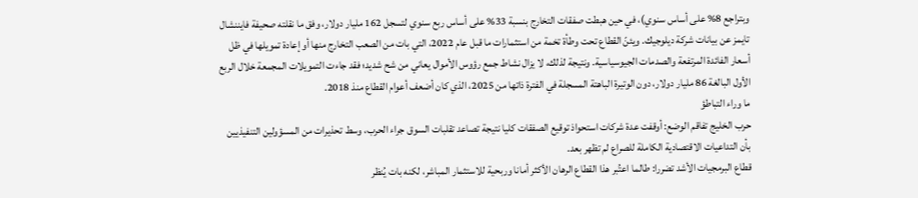وبتراجع 8% على أساس سنوي)، في حين هبطت صفقات التخارج بنسبة 33% على أساس ربع سنوي لتسجل 162 مليار دولار، وفق ما نقلته صحيفة فايننشال تايمز عن بيانات شركة ديلوجيك. ويئنّ القطاع تحت وطأة تخمة من استثمارات ما قبل عام 2022، التي بات من الصعب التخارج منها أو إعادة تمويلها في ظل أسعار الفائدة المرتفعة والصدمات الجيوسياسية. ونتيجة لذلك، لا يزال نشاط جمع رؤوس الأموال يعاني من شح شديد؛ فقد جاءت التمويلات المجمعة خلال الربع الأول البالغة 86 مليار دولار، دون الوتيرة الباهتة المسجلة في الفترة ذاتها من 2025، الذي كان أضعف أعوام القطاع منذ 2018.
ما وراء التباطؤ
حرب الخليج تفاقم الوضع: أوقفت عدة شركات استحواذ توقيع الصفقات كليا نتيجة تصاعد تقلبات السوق جراء الحرب، وسط تحذيرات من المسؤولين التنفيذيين بأن التداعيات الاقتصادية الكاملة للصراع لم تظهر بعد.
قطاع البرمجيات الأشد تضررا: طالما اعتُبر هذا القطاع الرهان الأكثر أمانا وربحية للاستثمار المباشر، لكنه بات يُنظر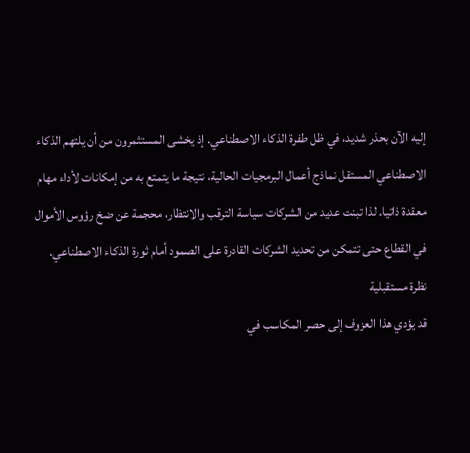إليه الآن بحذر شديد، في ظل طفرة الذكاء الاصطناعي. إذ يخشى المستثمرون من أن يلتهم الذكاء الاصطناعي المستقل نماذج أعمال البرمجيات الحالية، نتيجة ما يتمتع به من إمكانات لأداء مهام معقدة ذاتيا. لذا تبنت عديد من الشركات سياسة الترقب والانتظار، محجمة عن ضخ رؤوس الأموال في القطاع حتى تتمكن من تحديد الشركات القادرة على الصمود أمام ثورة الذكاء الاصطناعي.
نظرة مستقبلية
قد يؤدي هذا العزوف إلى حصر المكاسب في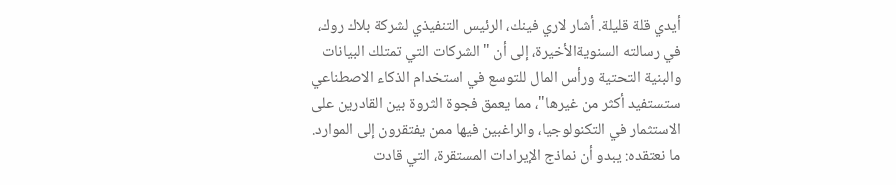أيدي قلة قليلة. أشار لاري فينك، الرئيس التنفيذي لشركة بلاك روك، في رسالته السنويةالأخيرة، إلى أن "الشركات التي تمتلك البيانات والبنية التحتية ورأس المال للتوسع في استخدام الذكاء الاصطناعي ستستفيد أكثر من غيرها"، مما يعمق فجوة الثروة بين القادرين على الاستثمار في التكنولوجيا، والراغبين فيها ممن يفتقرون إلى الموارد.
ما نعتقده: يبدو أن نماذج الإيرادات المستقرة، التي قادت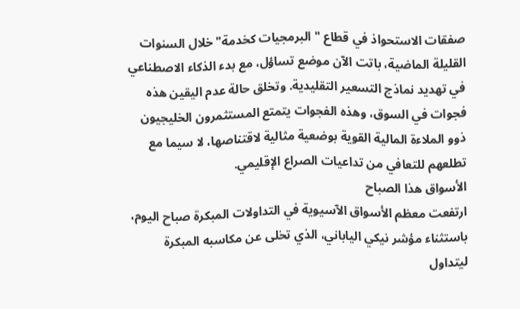صفقات الاستحواذ في قطاع "البرمجيات كخدمة" خلال السنوات القليلة الماضية، باتت الآن موضع تساؤل، مع بدء الذكاء الاصطناعي في تهديد نماذج التسعير التقليدية. وتخلق حالة عدم اليقين هذه فجوات في السوق، وهذه الفجوات يتمتع المستثمرون الخليجيون ذوو الملاءة المالية القوية بوضعية مثالية لاقتناصها، لا سيما مع تطلعهم للتعافي من تداعيات الصراع الإقليمي.
الأسواق هذا الصباح
ارتفعت معظم الأسواق الآسيوية في التداولات المبكرة صباح اليوم، باستثناء مؤشر نيكي الياباني، الذي تخلى عن مكاسبه المبكرة ليتداول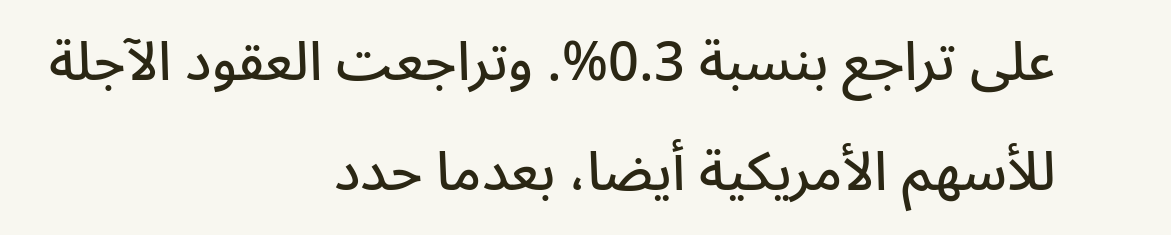على تراجع بنسبة 0.3%. وتراجعت العقود الآجلة للأسهم الأمريكية أيضا، بعدما حدد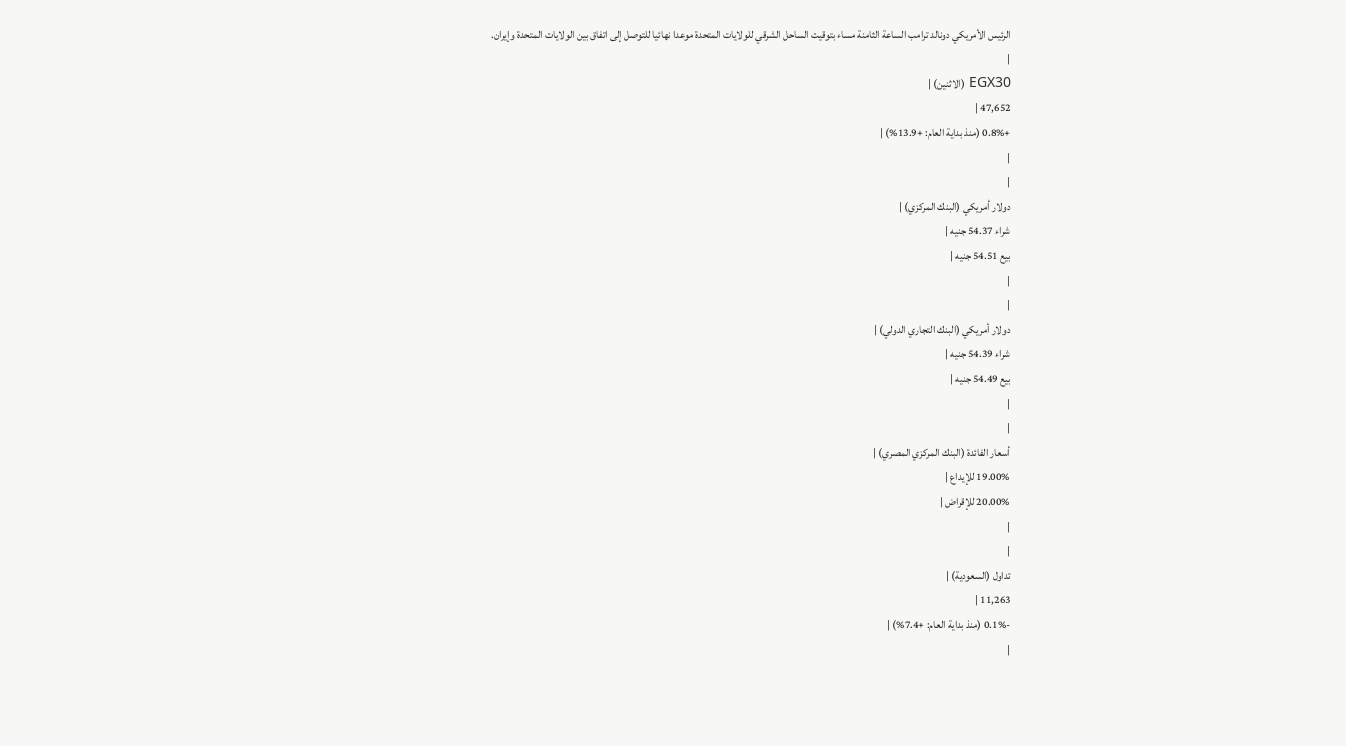الرئيس الأمريكي دونالد ترامب الساعة الثامنة مساء بتوقيت الساحل الشرقي للولايات المتحدة موعدا نهائيا للتوصل إلى اتفاق بين الولايات المتحدة وإيران.
|
EGX30 (الاثنين) |
47,652 |
+0.8% (منذ بداية العام: +13.9%) |
|
|
دولار أمريكي (البنك المركزي) |
شراء 54.37 جنيه |
بيع 54.51 جنيه |
|
|
دولار أمريكي (البنك التجاري الدولي) |
شراء 54.39 جنيه |
بيع 54.49 جنيه |
|
|
أسعار الفائدة (البنك المركزي المصري) |
19.00% للإيداع |
20.00% للإقراض |
|
|
تداول (السعودية) |
11,263 |
-0.1% (منذ بداية العام: +7.4%) |
|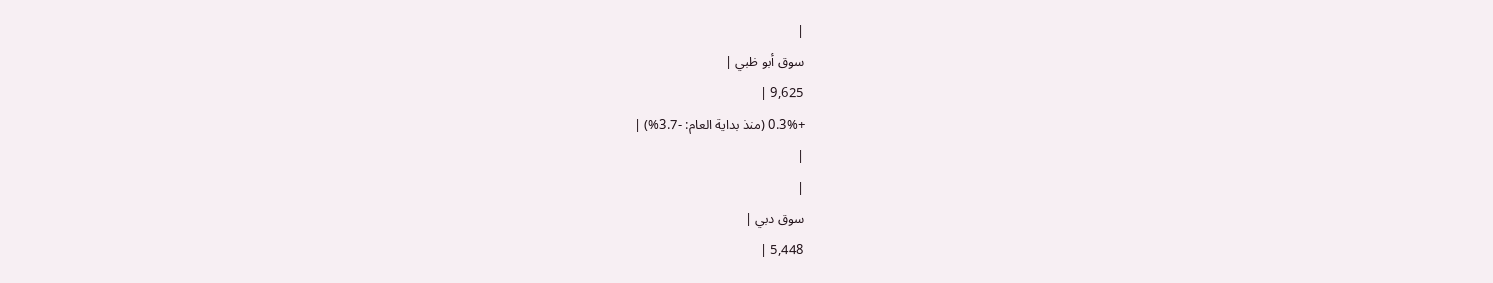|
سوق أبو ظبي |
9,625 |
+0.3% (منذ بداية العام: -3.7%) |
|
|
سوق دبي |
5,448 |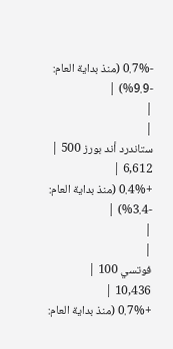-0.7% (منذ بداية العام: -9.9%) |
|
|
ستاندرد أند بورز 500 |
6,612 |
+0.4% (منذ بداية العام: -3.4%) |
|
|
فوتسي 100 |
10,436 |
+0.7% (منذ بداية العام: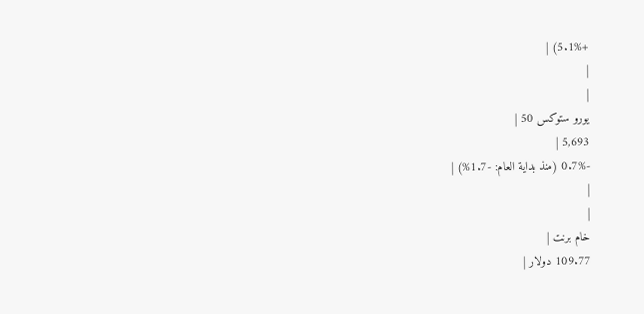+5.1%) |
|
|
يورو ستوكس 50 |
5,693 |
-0.7% (منذ بداية العام: -1.7%) |
|
|
خام برنت |
109.77 دولار |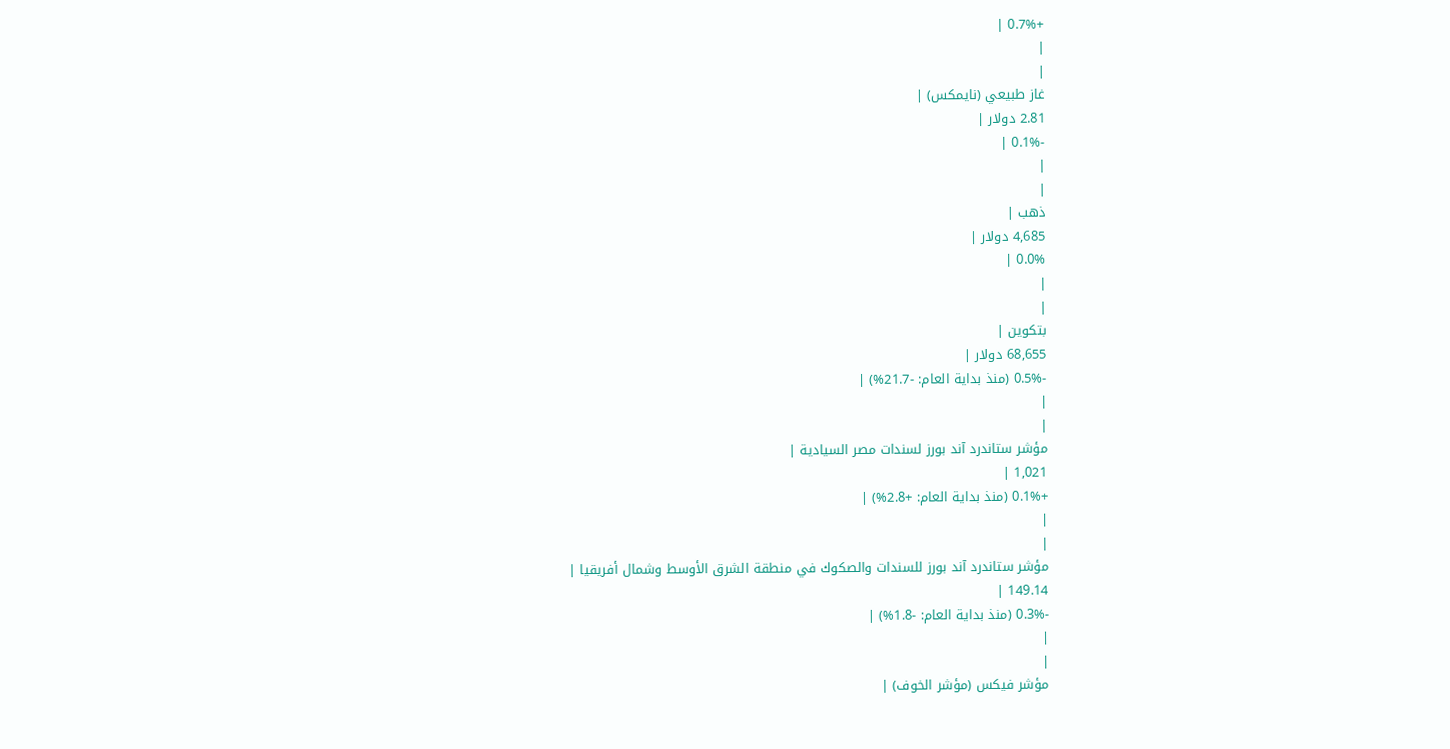+0.7% |
|
|
غاز طبيعي (نايمكس) |
2.81 دولار |
-0.1% |
|
|
ذهب |
4,685 دولار |
0.0% |
|
|
بتكوين |
68,655 دولار |
-0.5% (منذ بداية العام: -21.7%) |
|
|
مؤشر ستاندرد آند بورز لسندات مصر السيادية |
1,021 |
+0.1% (منذ بداية العام: +2.8%) |
|
|
مؤشر ستاندرد آند بورز للسندات والصكوك في منطقة الشرق الأوسط وشمال أفريقيا |
149.14 |
-0.3% (منذ بداية العام: -1.8%) |
|
|
مؤشر فيكس (مؤشر الخوف) |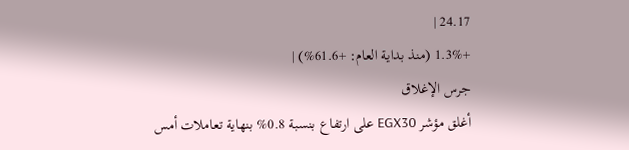24.17 |
+1.3% (منذ بداية العام: +61.6%) |
جرس الإغلاق
أغلق مؤشر EGX30 على ارتفاع بنسبة 0.8% بنهاية تعاملات أمس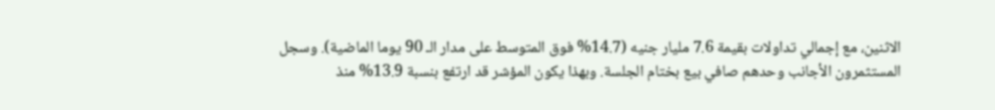الاثنين، مع إجمالي تداولات بقيمة 7.6 مليار جنيه (14.7% فوق المتوسط على مدار الـ 90 يوما الماضية). وسجل المستثمرون الأجانب وحدهم صافي بيع بختام الجلسة. وبهذا يكون المؤشر قد ارتفع بنسبة 13.9% منذ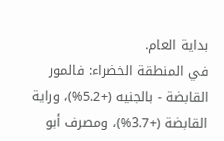بداية العام.
في المنطقة الخضراء: فالمور القابضة - بالجنيه (+5.2%)، وراية القابضة (+3.7%)، ومصرف أبو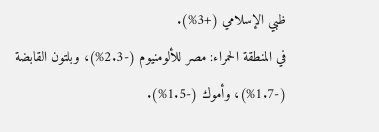ظبي الإسلامي (+3%).
في المنطقة الحمراء: مصر للألومنيوم (-2.3%)، وبلتون القابضة (-1.7%)، وأموك (-1.5%).